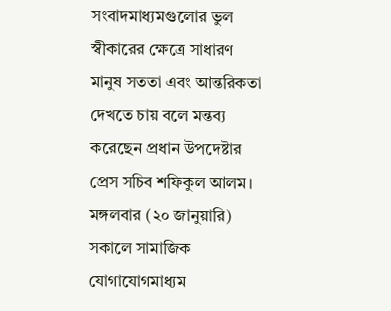সংবাদমাধ্যমগুলোর ভুল স্বীকারের ক্ষেত্রে সাধারণ মানুষ সততা এবং আন্তরিকতা দেখতে চায় বলে মন্তব্য করেছেন প্রধান উপদেষ্টার প্রেস সচিব শফিকুল আলম।
মঙ্গলবার (২০ জানুয়ারি) সকালে সামাজিক যোগাযোগমাধ্যম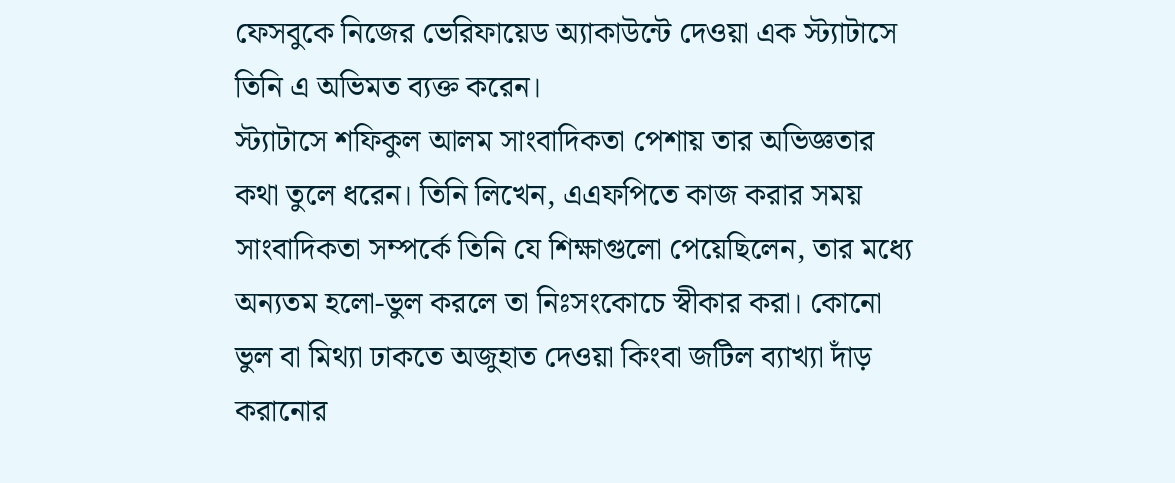ফেসবুকে নিজের ভেরিফায়েড অ্যাকাউন্টে দেওয়া এক স্ট্যাটাসে তিনি এ অভিমত ব্যক্ত করেন।
স্ট্যাটাসে শফিকুল আলম সাংবাদিকতা পেশায় তার অভিজ্ঞতার কথা তুলে ধরেন। তিনি লিখেন, এএফপিতে কাজ করার সময় সাংবাদিকতা সম্পর্কে তিনি যে শিক্ষাগুলো পেয়েছিলেন, তার মধ্যে অন্যতম হলো-ভুল করলে তা নিঃসংকোচে স্বীকার করা। কোনো ভুল বা মিথ্যা ঢাকতে অজুহাত দেওয়া কিংবা জটিল ব্যাখ্যা দাঁড় করানোর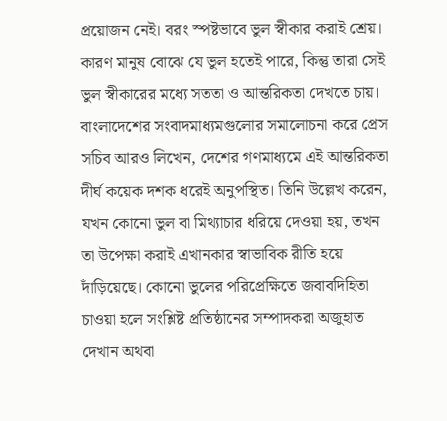প্রয়োজন নেই। বরং স্পষ্টভাবে ভুল স্বীকার করাই শ্রেয়। কারণ মানুষ বোঝে যে ভুল হতেই পারে, কিন্তু তারা সেই ভুল স্বীকারের মধ্যে সততা ও আন্তরিকতা দেখতে চায়।
বাংলাদেশের সংবাদমাধ্যমগুলোর সমালোচনা করে প্রেস সচিব আরও লিখেন, দেশের গণমাধ্যমে এই আন্তরিকতা দীর্ঘ কয়েক দশক ধরেই অনুপস্থিত। তিনি উল্লেখ করেন, যখন কোনো ভুল বা মিথ্যাচার ধরিয়ে দেওয়া হয়, তখন তা উপেক্ষা করাই এখানকার স্বাভাবিক রীতি হয়ে দাঁড়িয়েছে। কোনো ভুলের পরিপ্রেক্ষিতে জবাবদিহিতা চাওয়া হলে সংশ্লিষ্ট প্রতিষ্ঠানের সম্পাদকরা অজুহাত দেখান অথবা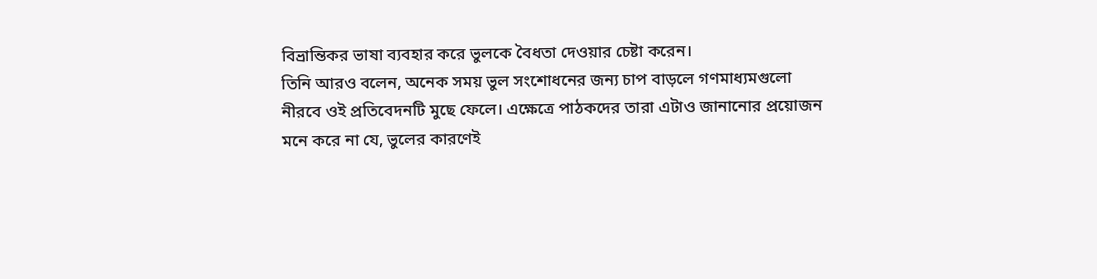বিভ্রান্তিকর ভাষা ব্যবহার করে ভুলকে বৈধতা দেওয়ার চেষ্টা করেন।
তিনি আরও বলেন, অনেক সময় ভুল সংশোধনের জন্য চাপ বাড়লে গণমাধ্যমগুলো নীরবে ওই প্রতিবেদনটি মুছে ফেলে। এক্ষেত্রে পাঠকদের তারা এটাও জানানোর প্রয়োজন মনে করে না যে, ভুলের কারণেই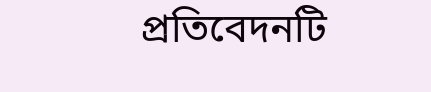প্রতিবেদনটি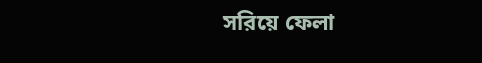সরিয়ে ফেলা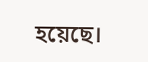হয়েছে।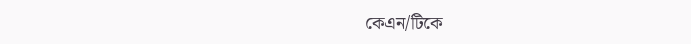কেএন/টিকে